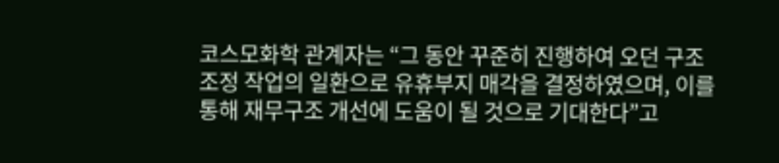코스모화학 관계자는 “그 동안 꾸준히 진행하여 오던 구조조정 작업의 일환으로 유휴부지 매각을 결정하였으며, 이를 통해 재무구조 개선에 도움이 될 것으로 기대한다”고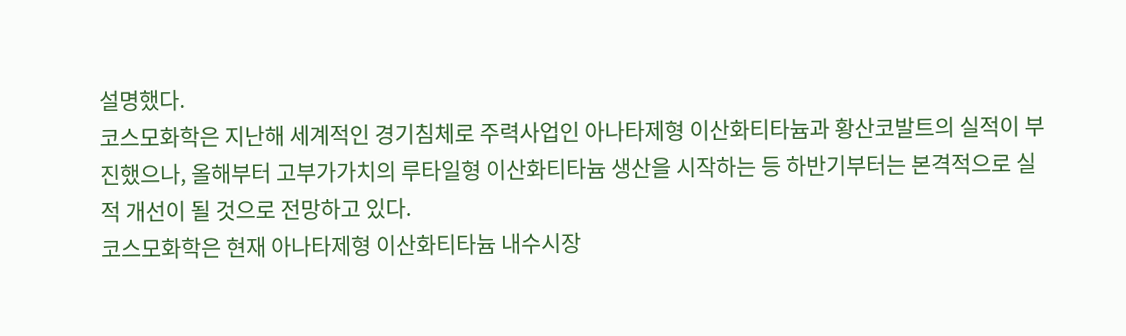설명했다.
코스모화학은 지난해 세계적인 경기침체로 주력사업인 아나타제형 이산화티타늄과 황산코발트의 실적이 부진했으나, 올해부터 고부가가치의 루타일형 이산화티타늄 생산을 시작하는 등 하반기부터는 본격적으로 실적 개선이 될 것으로 전망하고 있다.
코스모화학은 현재 아나타제형 이산화티타늄 내수시장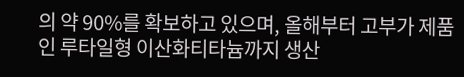의 약 90%를 확보하고 있으며, 올해부터 고부가 제품인 루타일형 이산화티타늄까지 생산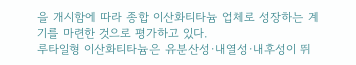을 개시함에 따라 종합 이산화티타늄 업체로 성장하는 계기를 마련한 것으로 평가하고 있다.
루타일형 이산화티타늄은 유분산성·내열성·내후성이 뛰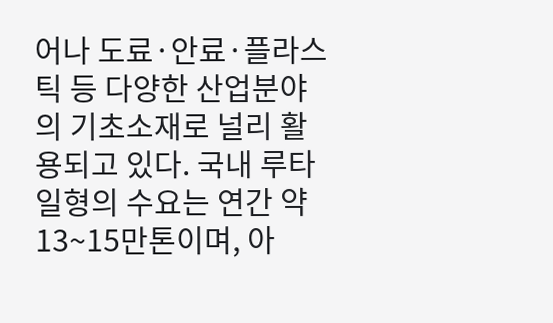어나 도료·안료·플라스틱 등 다양한 산업분야의 기초소재로 널리 활용되고 있다. 국내 루타일형의 수요는 연간 약 13~15만톤이며, 아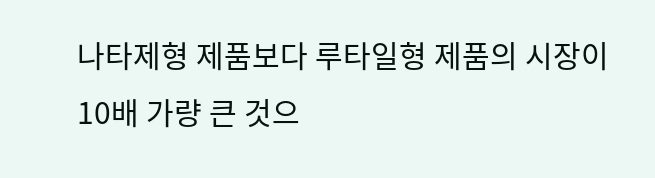나타제형 제품보다 루타일형 제품의 시장이 10배 가량 큰 것으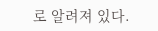로 알려져 있다.